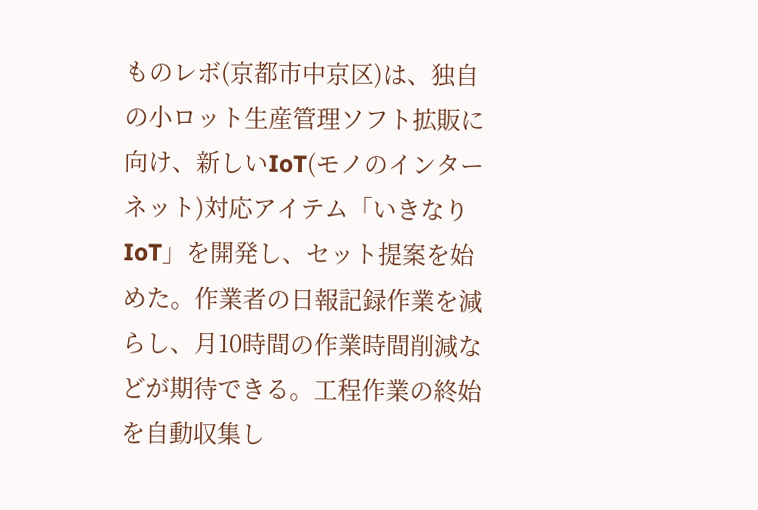ものレボ(京都市中京区)は、独自の小ロット生産管理ソフト拡販に向け、新しいIoT(モノのインターネット)対応アイテム「いきなりIoT」を開発し、セット提案を始めた。作業者の日報記録作業を減らし、月10時間の作業時間削減などが期待できる。工程作業の終始を自動収集し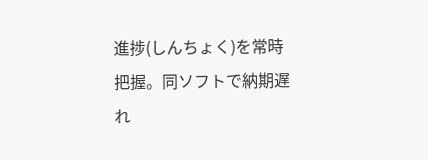進捗(しんちょく)を常時把握。同ソフトで納期遅れ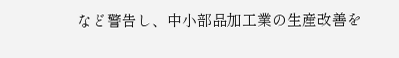など警告し、中小部品加工業の生産改善を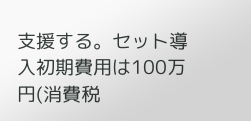支援する。セット導入初期費用は100万円(消費税